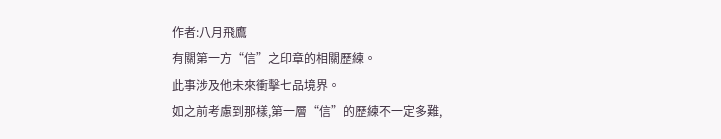作者:八月飛鷹
有關第一方“信”之印章的相關歷練。
此事涉及他未來衝擊七品境界。
如之前考慮到那樣,第一層“信”的歷練不一定多難,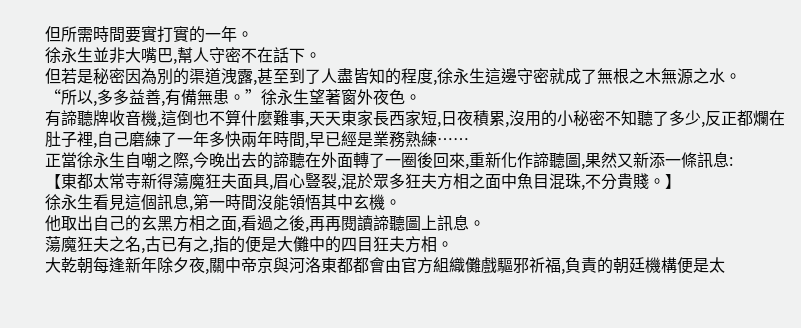但所需時間要實打實的一年。
徐永生並非大嘴巴,幫人守密不在話下。
但若是秘密因為別的渠道洩露,甚至到了人盡皆知的程度,徐永生這邊守密就成了無根之木無源之水。
“所以,多多益善,有備無患。”徐永生望著窗外夜色。
有諦聽牌收音機,這倒也不算什麼難事,天天東家長西家短,日夜積累,沒用的小秘密不知聽了多少,反正都爛在肚子裡,自己磨練了一年多快兩年時間,早已經是業務熟練……
正當徐永生自嘲之際,今晚出去的諦聽在外面轉了一圈後回來,重新化作諦聽圖,果然又新添一條訊息:
【東都太常寺新得蕩魔狂夫面具,眉心豎裂,混於眾多狂夫方相之面中魚目混珠,不分貴賤。】
徐永生看見這個訊息,第一時間沒能領悟其中玄機。
他取出自己的玄黑方相之面,看過之後,再再閱讀諦聽圖上訊息。
蕩魔狂夫之名,古已有之,指的便是大儺中的四目狂夫方相。
大乾朝每逢新年除夕夜,關中帝京與河洛東都都會由官方組織儺戲驅邪祈福,負責的朝廷機構便是太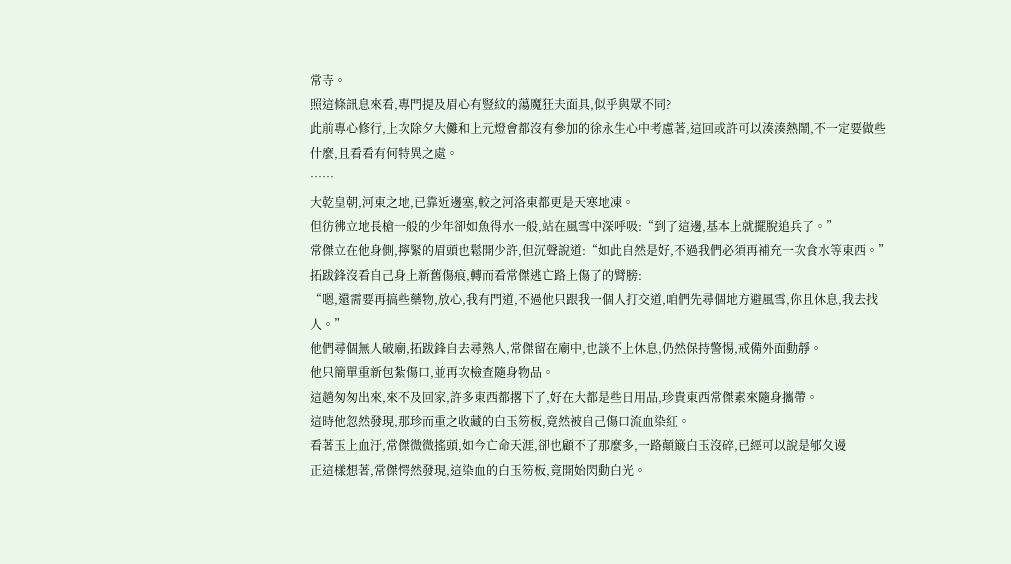常寺。
照這條訊息來看,專門提及眉心有豎紋的蕩魔狂夫面具,似乎與眾不同?
此前專心修行,上次除夕大儺和上元燈會都沒有參加的徐永生心中考慮著,這回或許可以湊湊熱鬧,不一定要做些什麼,且看看有何特異之處。
……
大乾皇朝,河東之地,已靠近邊塞,較之河洛東都更是天寒地凍。
但彷彿立地長槍一般的少年卻如魚得水一般,站在風雪中深呼吸:“到了這邊,基本上就擺脫追兵了。”
常傑立在他身側,擰緊的眉頭也鬆開少許,但沉聲說道:“如此自然是好,不過我們必須再補充一次食水等東西。”
拓跋鋒沒看自己身上新舊傷痕,轉而看常傑逃亡路上傷了的臂膀:
“嗯,還需要再搞些藥物,放心,我有門道,不過他只跟我一個人打交道,咱們先尋個地方避風雪,你且休息,我去找人。”
他們尋個無人破廟,拓跋鋒自去尋熟人,常傑留在廟中,也談不上休息,仍然保持警惕,戒備外面動靜。
他只簡單重新包紮傷口,並再次檢查隨身物品。
這趟匆匆出來,來不及回家,許多東西都撂下了,好在大都是些日用品,珍貴東西常傑素來隨身攜帶。
這時他忽然發現,那珍而重之收藏的白玉笏板,竟然被自己傷口流血染紅。
看著玉上血汙,常傑微微搖頭,如今亡命天涯,卻也顧不了那麼多,一路顛簸白玉沒碎,已經可以說是邭夂谩
正這樣想著,常傑愕然發現,這染血的白玉笏板,竟開始閃動白光。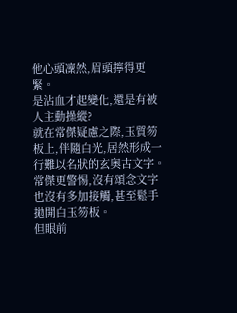他心頭凜然,眉頭擰得更緊。
是沾血才起變化,還是有被人主動操縱?
就在常傑疑慮之際,玉質笏板上,伴隨白光,居然形成一行難以名狀的玄奧古文字。
常傑更警惕,沒有頌念文字也沒有多加接觸,甚至鬆手拋開白玉笏板。
但眼前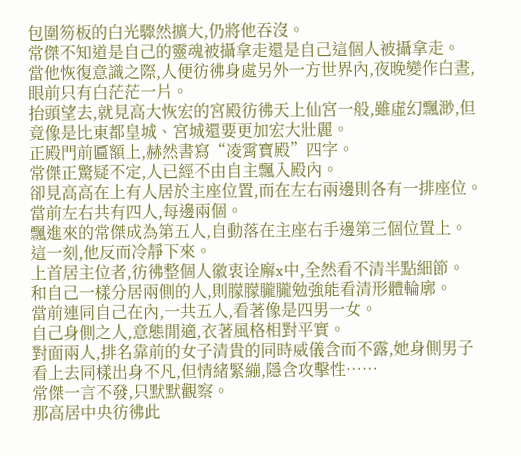包圍笏板的白光驟然擴大,仍將他吞沒。
常傑不知道是自己的靈魂被攝拿走還是自己這個人被攝拿走。
當他恢復意識之際,人便彷彿身處另外一方世界內,夜晚變作白晝,眼前只有白茫茫一片。
抬頭望去,就見高大恢宏的宮殿彷彿天上仙宮一般,雖虛幻飄渺,但竟像是比東都皇城、宮城還要更加宏大壯麗。
正殿門前匾額上,赫然書寫“凌霄寶殿”四字。
常傑正驚疑不定,人已經不由自主飄入殿內。
卻見高高在上有人居於主座位置,而在左右兩邊則各有一排座位。
當前左右共有四人,每邊兩個。
飄進來的常傑成為第五人,自動落在主座右手邊第三個位置上。
這一刻,他反而冷靜下來。
上首居主位者,彷彿整個人徽衷诠廨x中,全然看不清半點細節。
和自己一樣分居兩側的人,則朦朦朧朧勉強能看清形體輪廓。
當前連同自己在內,一共五人,看著像是四男一女。
自己身側之人,意態閒適,衣著風格相對平實。
對面兩人,排名靠前的女子清貴的同時威儀含而不露,她身側男子看上去同樣出身不凡,但情緒緊繃,隱含攻擊性……
常傑一言不發,只默默觀察。
那高居中央彷彿此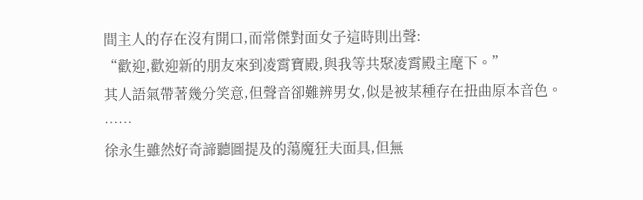間主人的存在沒有開口,而常傑對面女子這時則出聲:
“歡迎,歡迎新的朋友來到凌霄寶殿,與我等共聚凌霄殿主麾下。”
其人語氣帶著幾分笑意,但聲音卻難辨男女,似是被某種存在扭曲原本音色。
……
徐永生雖然好奇諦聽圖提及的蕩魔狂夫面具,但無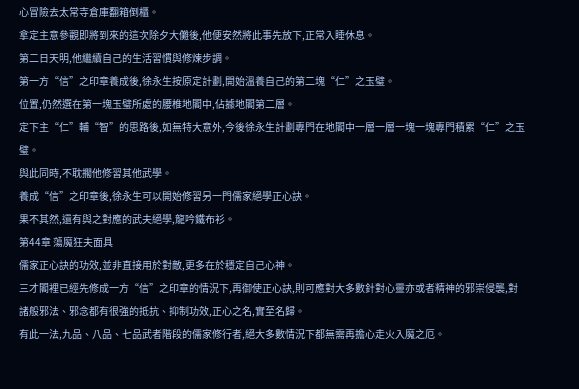心冒險去太常寺倉庫翻箱倒櫃。
拿定主意參觀即將到來的這次除夕大儺後,他便安然將此事先放下,正常入睡休息。
第二日天明,他繼續自己的生活習慣與修煉步調。
第一方“信”之印章養成後,徐永生按原定計劃,開始溫養自己的第二塊“仁”之玉璧。
位置,仍然選在第一塊玉璧所處的腰椎地閣中,佔據地閣第二層。
定下主“仁”輔“智”的思路後,如無特大意外,今後徐永生計劃專門在地閣中一層一層一塊一塊專門積累“仁”之玉璧。
與此同時,不耽擱他修習其他武學。
養成“信”之印章後,徐永生可以開始修習另一門儒家絕學正心訣。
果不其然,還有與之對應的武夫絕學,龍吟鐵布衫。
第44章 蕩魔狂夫面具
儒家正心訣的功效,並非直接用於對敵,更多在於穩定自己心神。
三才閣裡已經先修成一方“信”之印章的情況下,再御使正心訣,則可應對大多數針對心靈亦或者精神的邪崇侵襲,對諸般邪法、邪念都有很強的抵抗、抑制功效,正心之名,實至名歸。
有此一法,九品、八品、七品武者階段的儒家修行者,絕大多數情況下都無需再擔心走火入魔之厄。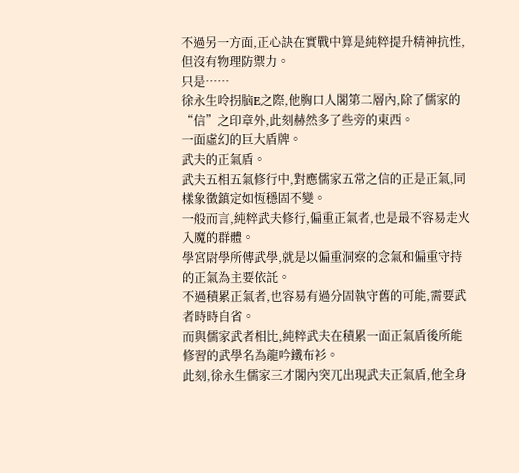不過另一方面,正心訣在實戰中算是純粹提升精神抗性,但沒有物理防禦力。
只是……
徐永生呤拐脑E之際,他胸口人閣第二層內,除了儒家的“信”之印章外,此刻赫然多了些旁的東西。
一面虛幻的巨大盾牌。
武夫的正氣盾。
武夫五相五氣修行中,對應儒家五常之信的正是正氣,同樣象徵鎮定如恆穩固不變。
一般而言,純粹武夫修行,偏重正氣者,也是最不容易走火入魔的群體。
學宮尉學所傳武學,就是以偏重洞察的念氣和偏重守持的正氣為主要依託。
不過積累正氣者,也容易有過分固執守舊的可能,需要武者時時自省。
而與儒家武者相比,純粹武夫在積累一面正氣盾後所能修習的武學名為龍吟鐵布衫。
此刻,徐永生儒家三才閣內突兀出現武夫正氣盾,他全身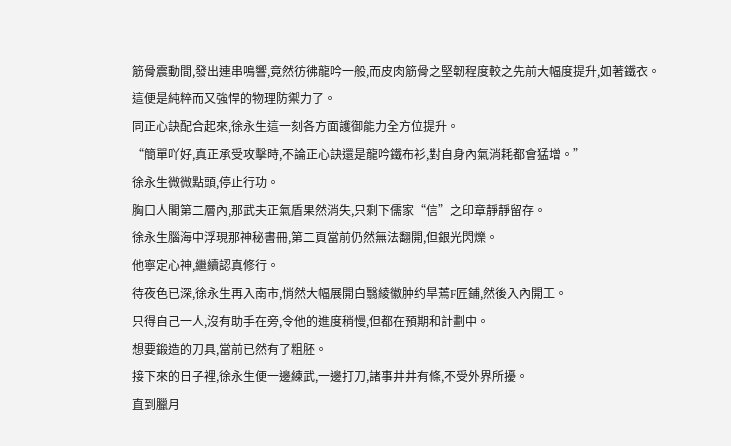筋骨震動間,發出連串鳴響,竟然彷彿龍吟一般,而皮肉筋骨之堅韌程度較之先前大幅度提升,如著鐵衣。
這便是純粹而又強悍的物理防禦力了。
同正心訣配合起來,徐永生這一刻各方面護御能力全方位提升。
“簡單吖好,真正承受攻擊時,不論正心訣還是龍吟鐵布衫,對自身內氣消耗都會猛增。”
徐永生微微點頭,停止行功。
胸口人閣第二層內,那武夫正氣盾果然消失,只剩下儒家“信”之印章靜靜留存。
徐永生腦海中浮現那神秘書冊,第二頁當前仍然無法翻開,但銀光閃爍。
他寧定心神,繼續認真修行。
待夜色已深,徐永生再入南市,悄然大幅展開白翳綾徽肿约旱蔫F匠鋪,然後入內開工。
只得自己一人,沒有助手在旁,令他的進度稍慢,但都在預期和計劃中。
想要鍛造的刀具,當前已然有了粗胚。
接下來的日子裡,徐永生便一邊練武,一邊打刀,諸事井井有條,不受外界所擾。
直到臘月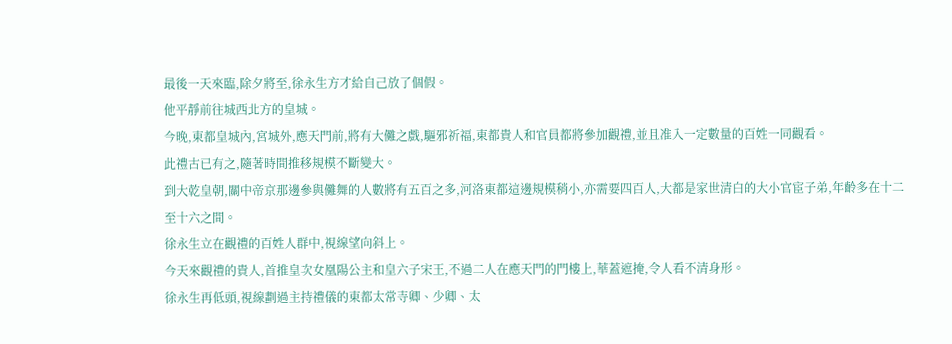最後一天來臨,除夕將至,徐永生方才給自己放了個假。
他平靜前往城西北方的皇城。
今晚,東都皇城內,宮城外,應天門前,將有大儺之戲,驅邪祈福,東都貴人和官員都將參加觀禮,並且准入一定數量的百姓一同觀看。
此禮古已有之,隨著時間推移規模不斷變大。
到大乾皇朝,關中帝京那邊參與儺舞的人數將有五百之多,河洛東都這邊規模稍小,亦需要四百人,大都是家世清白的大小官宦子弟,年齡多在十二至十六之間。
徐永生立在觀禮的百姓人群中,視線望向斜上。
今天來觀禮的貴人,首推皇次女凰陽公主和皇六子宋王,不過二人在應天門的門樓上,華蓋遮掩,令人看不清身形。
徐永生再低頭,視線劃過主持禮儀的東都太常寺卿、少卿、太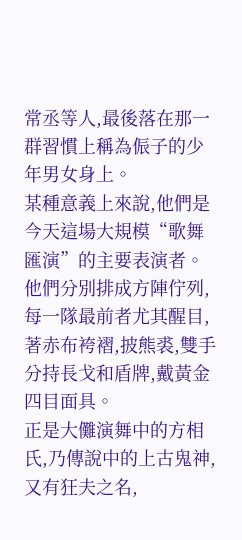常丞等人,最後落在那一群習慣上稱為侲子的少年男女身上。
某種意義上來說,他們是今天這場大規模“歌舞匯演”的主要表演者。
他們分別排成方陣佇列,每一隊最前者尤其醒目,著赤布袴褶,披熊裘,雙手分持長戈和盾牌,戴黃金四目面具。
正是大儺演舞中的方相氏,乃傳說中的上古鬼神,又有狂夫之名,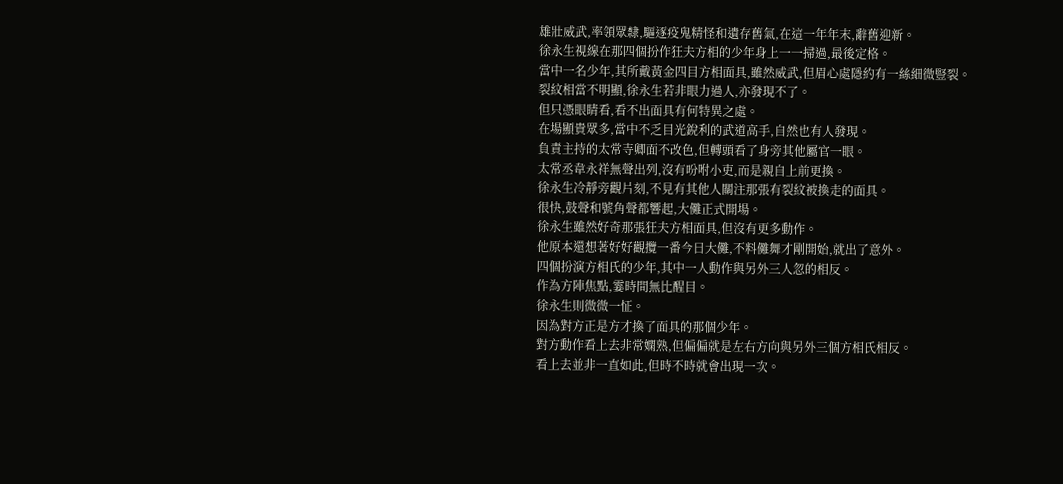雄壯威武,率領眾隸,驅逐疫鬼精怪和遺存舊氣,在這一年年末,辭舊迎新。
徐永生視線在那四個扮作狂夫方相的少年身上一一掃過,最後定格。
當中一名少年,其所戴黃金四目方相面具,雖然威武,但眉心處隱約有一絲細微豎裂。
裂紋相當不明顯,徐永生若非眼力過人,亦發現不了。
但只憑眼睛看,看不出面具有何特異之處。
在場顯貴眾多,當中不乏目光銳利的武道高手,自然也有人發現。
負責主持的太常寺卿面不改色,但轉頭看了身旁其他屬官一眼。
太常丞韋永祥無聲出列,沒有吩咐小吏,而是親自上前更換。
徐永生冷靜旁觀片刻,不見有其他人關注那張有裂紋被換走的面具。
很快,鼓聲和號角聲都響起,大儺正式開場。
徐永生雖然好奇那張狂夫方相面具,但沒有更多動作。
他原本還想著好好觀攬一番今日大儺,不料儺舞才剛開始,就出了意外。
四個扮演方相氏的少年,其中一人動作與另外三人忽的相反。
作為方陣焦點,霎時間無比醒目。
徐永生則微微一怔。
因為對方正是方才換了面具的那個少年。
對方動作看上去非常嫻熟,但偏偏就是左右方向與另外三個方相氏相反。
看上去並非一直如此,但時不時就會出現一次。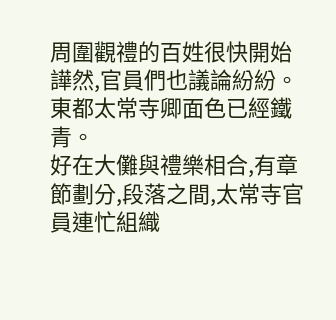周圍觀禮的百姓很快開始譁然,官員們也議論紛紛。
東都太常寺卿面色已經鐵青。
好在大儺與禮樂相合,有章節劃分,段落之間,太常寺官員連忙組織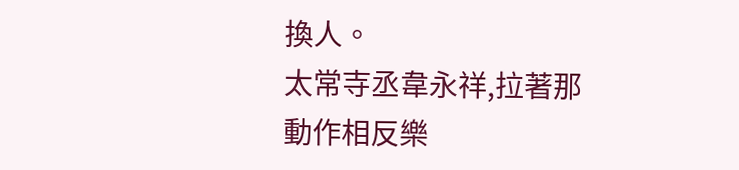換人。
太常寺丞韋永祥,拉著那動作相反樂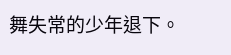舞失常的少年退下。